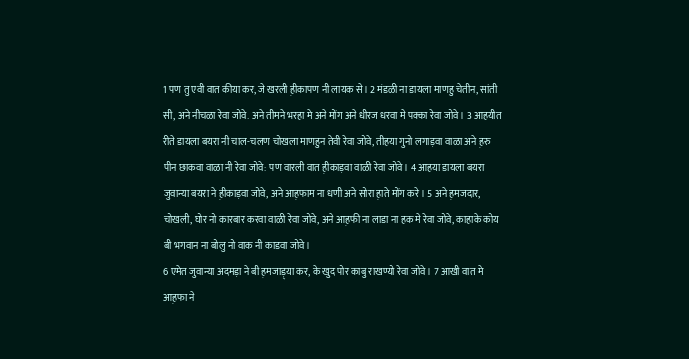1 पण तु एवी वात कीया कर, जे खरली ह़ीकापण नी लायक से। 2 मंडळी ना डायला माणहु चेतीन, सांती सी, अने नीचळा रेवा जोवे. अने तीमने भरहा मे अने मोंग अने धीरज धरवा मे पक्का रेवा जोवे। 3 आहयीत रीते डायला बयरा नी चाल-चलण चोखला माणहुन तेवी रेवा जोवे, तीहया गुनो लगाड़वा वाळा अने ह़रु पीन छाकवा वाळा नी रेवा जोवे: पण वारली वात ह़ीकाड़वा वाळी रेवा जोवे। 4 आहया डायला बयरा जुवान्या बयरा ने ह़ीकाड़वा जोवे, अने आह़फाम ना धणी अने सोरा ह़ाते मोंग करे। 5 अने ह़मजदार, चोखली, घोर नो कारबार करवा वाळी रेवा जोवे, अने आह़फी ना लाडा ना हक मे रेवा जोवे, काहाके कोय बी भगवान ना बोलु नो वाक नी काडवा जोवे।
6 एमेत जुवान्या अदमड़ा ने बी ह़मजाड़्या कर, के खुद पोर काबु राखण्यो रेवा जोवे। 7 आखी वात मे आह़फा ने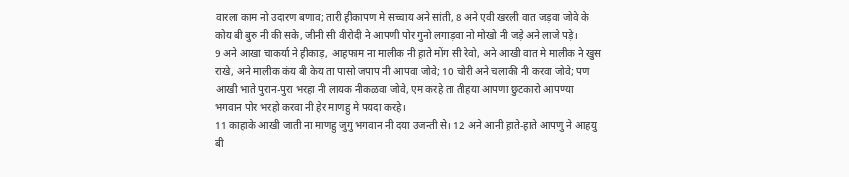वारला काम नो उदारण बणाव; तारी ह़ीकापण मे सच्चाय अने सांती, 8 अने एवी खरली वात जड़वा जोवे के कोय बी बुरु नी की सके, जीनी सी वीरोदी ने आपणी पोर गुनो लगाड़वा नो मोखो नी जड़े अने लाजे पड़े।
9 अने आखा चाकर्या ने ह़ीकाड़, आह़फाम ना मालीक नी ह़ाते मोंग सी रेवो, अने आखी वात मे मालीक ने खुस राखे, अने मालीक कंय बी केय ता पासो जपाप नी आपवा जोवे; 10 चोरी अने चलाकी नी करवा जोवे; पण आखी भाते पुरान-पुरा भरहा नी लायक नीकळवा जोवे, एम करहे ता तीहया आपणा छुटकारो आपण्या भगवान पोर भरहो करवा नी हेर माणहु मे पयदा करहे।
11 काहाके आखी जाती ना माणहु जुगु भगवान नी दया उजन्ती से। 12 अने आनी ह़ाते-ह़ाते आपणु ने आहयु बी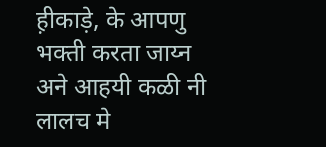ह़ीकाड़े, के आपणु भक्ती करता जाय्न अने आहयी कळी नी लालच मे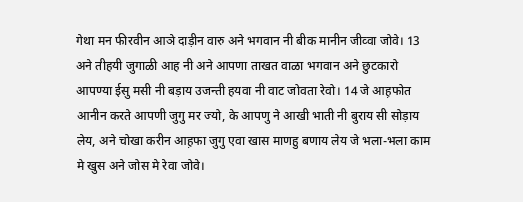गेथा मन फीरवीन आञे दाड़ीन वारु अने भगवान नी बीक मानीन जीव्वा जोवे। 13 अने तीहयी जुगाळी आह नी अने आपणा ताखत वाळा भगवान अने छुटकारो आपण्या ईसु मसी नी बड़ाय उजन्ती हयवा नी वाट जोवता रेवो। 14 जे आह़फोत आनीन करते आपणी जुगु मर ज्यो, के आपणु ने आखी भाती नी बुराय सी सोड़ाय लेय, अने चोखा करीन आह़फा जुगु एवा खास माणहु बणाय लेय जे भला-भला काम मे खुस अने जोस मे रेवा जोवे।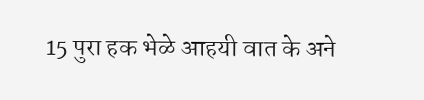15 पुरा हक भेळे आहयी वात के अने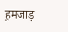ह़मजाड़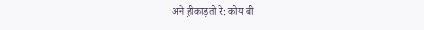अने ह़ीकाड़तो रे: कोय बी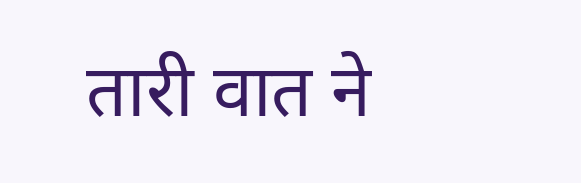तारी वात ने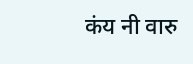कंय नी वारु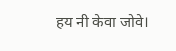हय नी केवा जोवे।